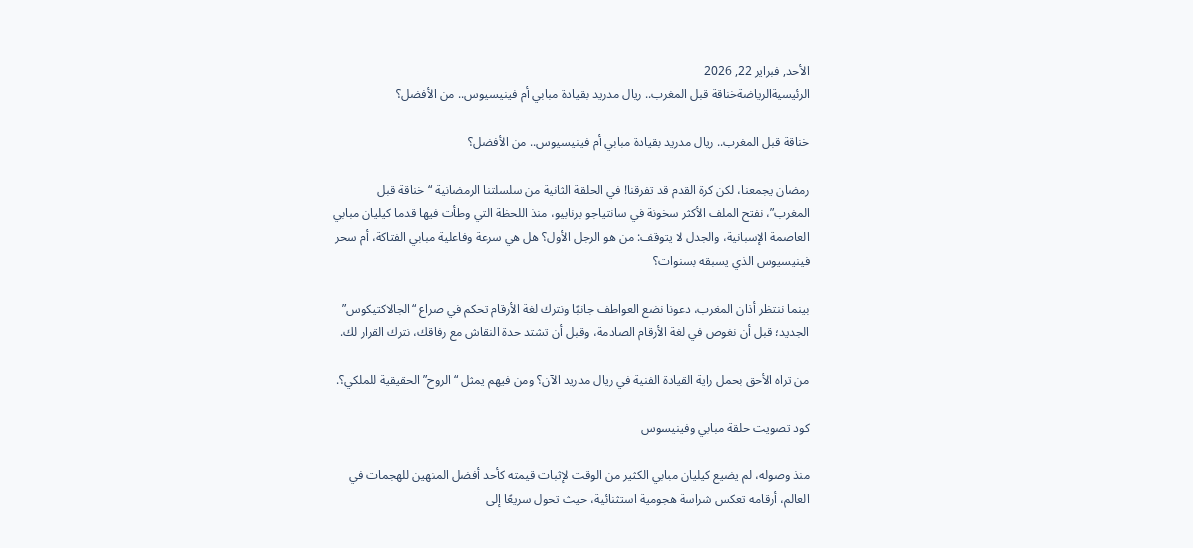الأحد, فبراير 22, 2026
الرئيسيةالرياضةخناقة قبل المغرب.. ريال مدريد بقيادة مبابي أم فينيسيوس.. من الأفضل؟

خناقة قبل المغرب.. ريال مدريد بقيادة مبابي أم فينيسيوس.. من الأفضل؟

رمضان يجمعنا، لكن كرة القدم قد تفرقنا! في الحلقة الثانية من سلسلتنا الرمضانية “خناقة قبل المغرب”، نفتح الملف الأكثر سخونة في سانتياجو برنابيو، منذ اللحظة التي وطأت فيها قدما كيليان مبابي العاصمة الإسبانية، والجدل لا يتوقف: من هو الرجل الأول؟ هل هي سرعة وفاعلية مبابي الفتاكة، أم سحر فينيسيوس الذي يسبقه بسنوات؟

بينما ننتظر أذان المغرب، دعونا نضع العواطف جانبًا ونترك لغة الأرقام تحكم في صراع “الجالاكتيكوس” الجديد؛ قبل أن نغوص في لغة الأرقام الصادمة، وقبل أن تشتد حدة النقاش مع رفاقك، نترك القرار لك.

من تراه الأحق بحمل راية القيادة الفنية في ريال مدريد الآن؟ ومن فيهم يمثل “الروح” الحقيقية للملكي؟.

كود تصويت حلقة مبابي وفينيسوس

منذ وصوله، لم يضيع كيليان مبابي الكثير من الوقت لإثبات قيمته كأحد أفضل المنهين للهجمات في العالم، أرقامه تعكس شراسة هجومية استثنائية، حيث تحول سريعًا إلى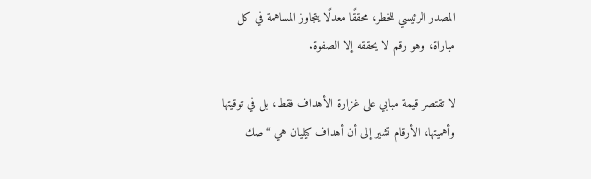المصدر الرئيسي للخطر، محققًا معدلًا يتجاوز المساهمة في كل مباراة، وهو رقم لا يحققه إلا الصفوة.

لا تقتصر قيمة مبابي على غزارة الأهداف فقط، بل في توقيتها وأهميتها، الأرقام تشير إلى أن أهداف كيليان هي “صك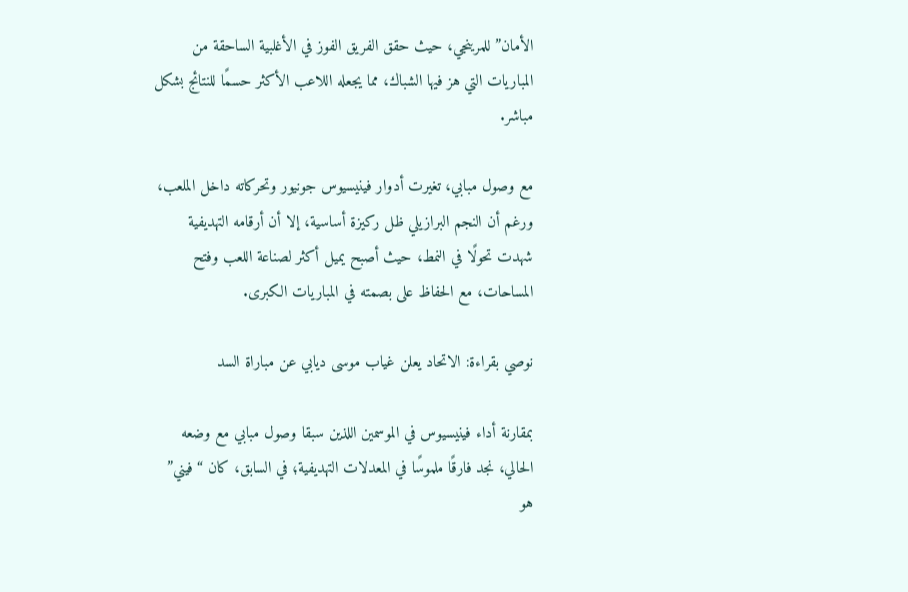الأمان” للمرينجي، حيث حقق الفريق الفوز في الأغلبية الساحقة من المباريات التي هز فيها الشباك، مما يجعله اللاعب الأكثر حسمًا للنتائج بشكل مباشر.

مع وصول مبابي، تغيرت أدوار فينيسيوس جونيور وتحركاته داخل الملعب، ورغم أن النجم البرازيلي ظل ركيزة أساسية، إلا أن أرقامه التهديفية شهدت تحولًا في النمط، حيث أصبح يميل أكثر لصناعة اللعب وفتح المساحات، مع الحفاظ على بصمته في المباريات الكبرى.

نوصي بقراءة: الاتحاد يعلن غياب موسى ديابي عن مباراة السد

بمقارنة أداء فينيسيوس في الموسمين اللذين سبقا وصول مبابي مع وضعه الحالي، نجد فارقًا ملموسًا في المعدلات التهديفية؛ في السابق، كان “فيني” هو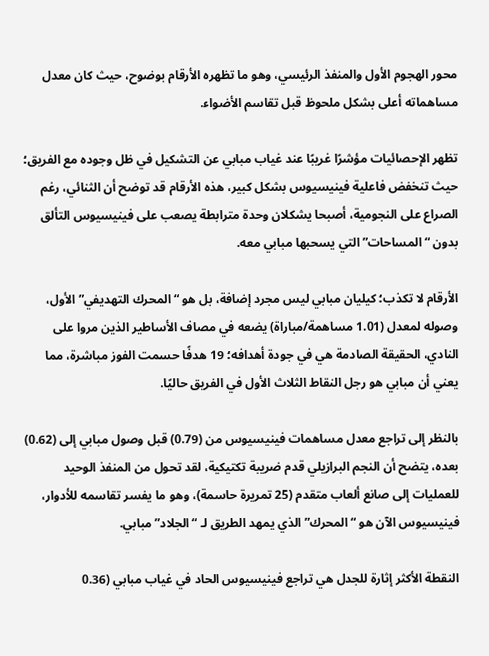محور الهجوم الأول والمنفذ الرئيسي، وهو ما تظهره الأرقام بوضوح، حيث كان معدل مساهماته أعلى بشكل ملحوظ قبل تقاسم الأضواء.

تظهر الإحصائيات مؤشرًا غريبًا عند غياب مبابي عن التشكيل في ظل وجوده مع الفريق؛ حيث تنخفض فاعلية فينيسيوس بشكل كبير، هذه الأرقام قد توضح أن الثنائي، رغم الصراع على النجومية، أصبحا يشكلان وحدة مترابطة يصعب على فينيسيوس التألق بدون “المساحات” التي يسحبها مبابي معه.

الأرقام لا تكذب؛ كيليان مبابي ليس مجرد إضافة، بل هو “المحرك التهديفي” الأول، وصوله لمعدل (1.01 مساهمة/مباراة) يضعه في مصاف الأساطير الذين مروا على النادي، الحقيقة الصادمة هي في جودة أهدافه؛ 19 هدفًا حسمت الفوز مباشرة، مما يعني أن مبابي هو رجل النقاط الثلاث الأول في الفريق حاليًا.

بالنظر إلى تراجع معدل مساهمات فينيسيوس من (0.79) قبل وصول مبابي إلى (0.62) بعده، يتضح أن النجم البرازيلي قدم ضريبة تكتيكية، لقد تحول من المنفذ الوحيد للعمليات إلى صانع ألعاب متقدم (25 تمريرة حاسمة)، وهو ما يفسر تقاسمه للأدوار، فينيسيوس الآن هو “المحرك” الذي يمهد الطريق لـ “الجلاد” مبابي.

النقطة الأكثر إثارة للجدل هي تراجع فينيسيوس الحاد في غياب مبابي (0.36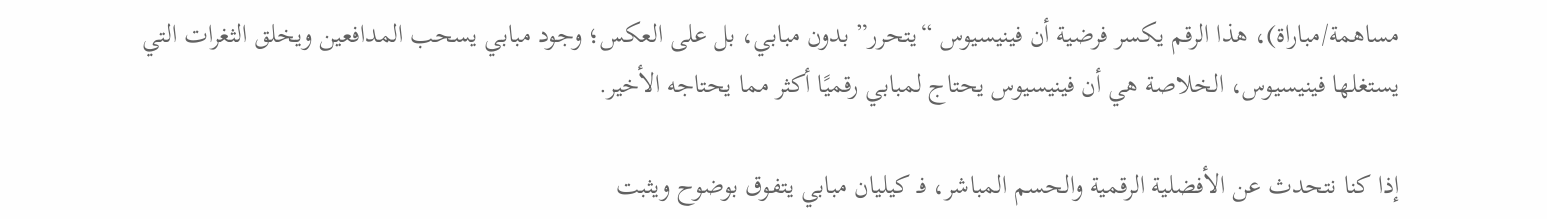مساهمة/مباراة)، هذا الرقم يكسر فرضية أن فينيسيوس “يتحرر” بدون مبابي، بل على العكس؛ وجود مبابي يسحب المدافعين ويخلق الثغرات التي يستغلها فينيسيوس، الخلاصة هي أن فينيسيوس يحتاج لمبابي رقميًا أكثر مما يحتاجه الأخير.

إذا كنا نتحدث عن الأفضلية الرقمية والحسم المباشر، فـ كيليان مبابي يتفوق بوضوح ويثبت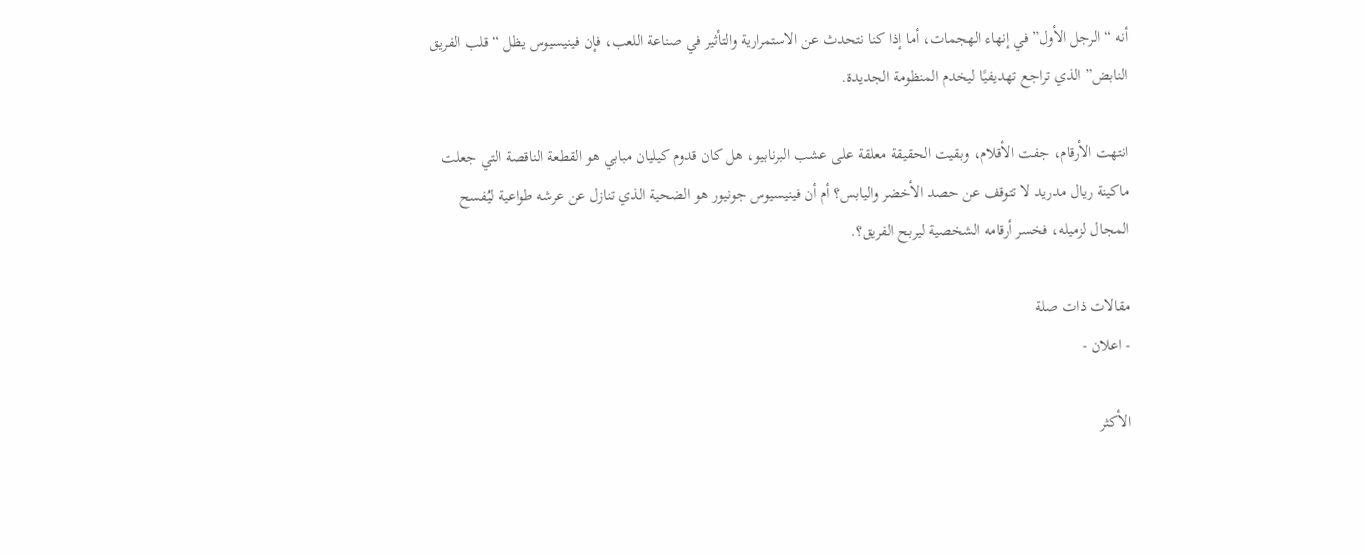أنه “الرجل الأول” في إنهاء الهجمات، أما إذا كنا نتحدث عن الاستمرارية والتأثير في صناعة اللعب، فإن فينيسيوس يظل “قلب الفريق النابض” الذي تراجع تهديفيًا ليخدم المنظومة الجديدة.

انتهت الأرقام، جفت الأقلام، وبقيت الحقيقة معلقة على عشب البرنابيو، هل كان قدوم كيليان مبابي هو القطعة الناقصة التي جعلت ماكينة ريال مدريد لا تتوقف عن حصد الأخضر واليابس؟ أم أن فينيسيوس جونيور هو الضحية الذي تنازل عن عرشه طواعية ليُفسح المجال لزميله، فخسر أرقامه الشخصية ليربح الفريق؟.

مقالات ذات صلة
- اعلان -

الأكثر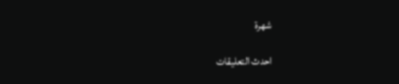شهرة

احدث التعليقات